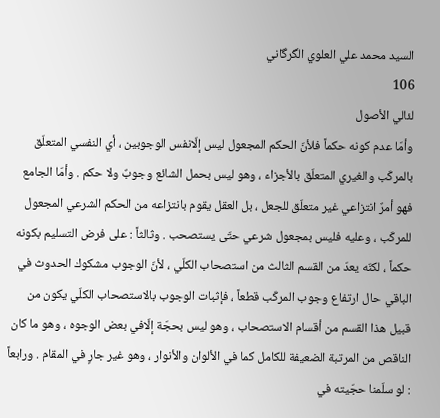السيد محمد علي العلوي الگرگاني
106
لئالي الأصول
وأمّا عدم كونه حكماً فلأنّ الحكم المجعول ليس إلّانفس الوجوبين ، أي النفسي المتعلّق بالمركّب والغيري المتعلّق بالأجزاء ، وهو ليس بحمل الشائع وجوبٌ ولا حكم . وأمّا الجامع فهو أمرٌ انتزاعي غير متعلّق للجعل ، بل العقل يقوم بانتزاعه من الحكم الشرعي المجعول للمركّب ، وعليه فليس بمجعول شرعي حتّى يستصحب . وثالثاً : على فرض التسليم بكونه حكماً ، لكنّه يعدّ من القسم الثالث من استصحاب الكلّي ، لأنّ الوجوب مشكوك الحدوث في الباقي حال ارتفاع وجوب المركّب قطعاً ، فإثبات الوجوب بالاستصحاب الكلّي يكون من قبيل هذا القسم من أقسام الاستصحاب ، وهو ليس بحجّة إلّافي بعض الوجوه ، وهو ما كان الناقص من المرتبة الضعيفة للكامل كما في الألوان والأنوار ، وهو غير جارٍ في المقام . ورابعاً : لو سلّمنا حجّيته في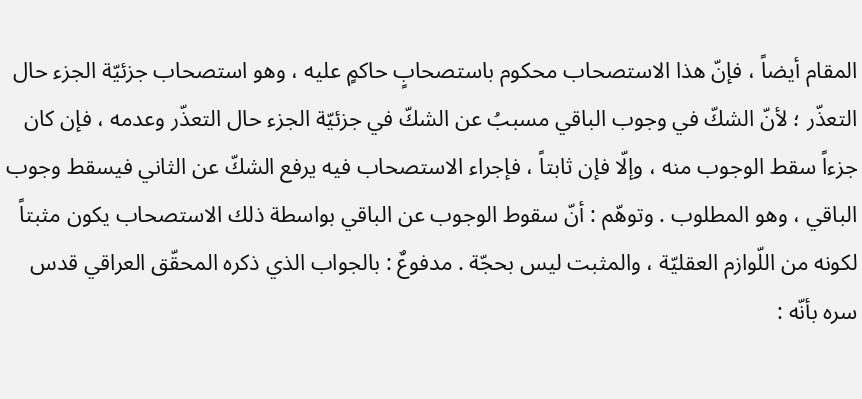المقام أيضاً ، فإنّ هذا الاستصحاب محكوم باستصحابٍ حاكمٍ عليه ، وهو استصحاب جزئيّة الجزء حال التعذّر ؛ لأنّ الشكّ في وجوب الباقي مسببُ عن الشكّ في جزئيّة الجزء حال التعذّر وعدمه ، فإن كان جزءاً سقط الوجوب منه ، وإلّا فإن ثابتاً ، فإجراء الاستصحاب فيه يرفع الشكّ عن الثاني فيسقط وجوب الباقي ، وهو المطلوب . وتوهّم : أنّ سقوط الوجوب عن الباقي بواسطة ذلك الاستصحاب يكون مثبتاً لكونه من اللّوازم العقليّة ، والمثبت ليس بحجّة . مدفوعٌ : بالجواب الذي ذكره المحقّق العراقي قدس سره بأنّه :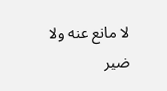لا مانع عنه ولا ضير